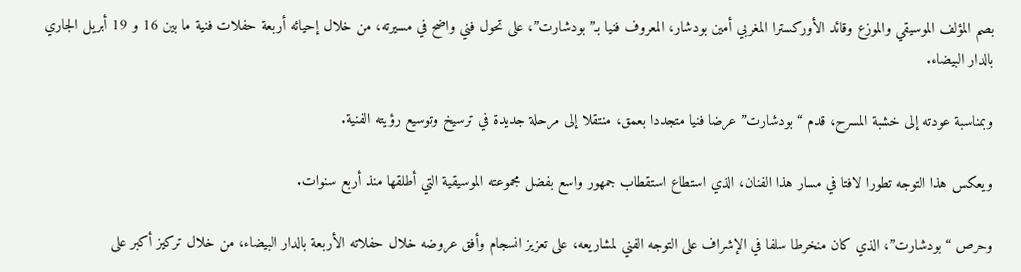بصم المؤلف الموسيقي والموزع وقائد الأوركسترا المغربي أمين بودشار، المعروف فنيا بـ”بودشارت”، على تحول فني واضح في مسيرته، من خلال إحيائه أربعة حفلات فنية ما بين 16 و 19 أبريل الجاري بالدار البيضاء.

وبمناسبة عودته إلى خشبة المسرح، قدم “بودشارت” عرضا فنيا متجددا بعمق، منتقلا إلى مرحلة جديدة في ترسيخ وتوسيع رؤيته الفنية.

ويعكس هذا التوجه تطورا لافتا في مسار هذا الفنان، الذي استطاع استقطاب جمهور واسع بفضل مجموعته الموسيقية التي أطلقها منذ أربع سنوات.

وحرص “بودشارت”، الذي كان منخرطا سلفا في الإشراف على التوجه الفني لمشاريعه، على تعزيز انسجام وأفق عروضه خلال حفلاته الأربعة بالدار البيضاء، من خلال تركيز أكبر على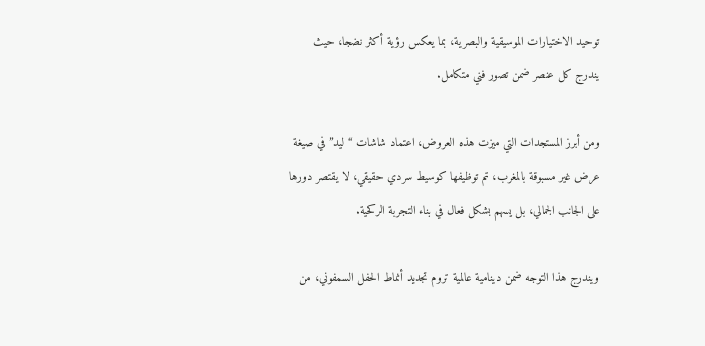توحيد الاختيارات الموسيقية والبصرية، بما يعكس رؤية أكثر نضجا، حيث يندرج كل عنصر ضمن تصور فني متكامل.

ومن أبرز المستجدات التي ميزت هذه العروض، اعتماد شاشات “ليد” في صيغة عرض غير مسبوقة بالمغرب، تم توظيفها كوسيط سردي حقيقي، لا يقتصر دورها على الجانب الجمالي، بل يسهم بشكل فعال في بناء التجربة الركحية.

ويندرج هذا التوجه ضمن دينامية عالمية تروم تجديد أنماط الحفل السمفوني، من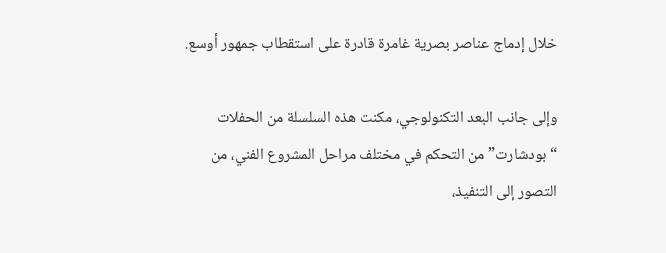خلال إدماج عناصر بصرية غامرة قادرة على استقطاب جمهور أوسع.

وإلى جانب البعد التكنولوجي، مكنت هذه السلسلة من الحفلات “بودشارت” من التحكم في مختلف مراحل المشروع الفني، من التصور إلى التنفيذ،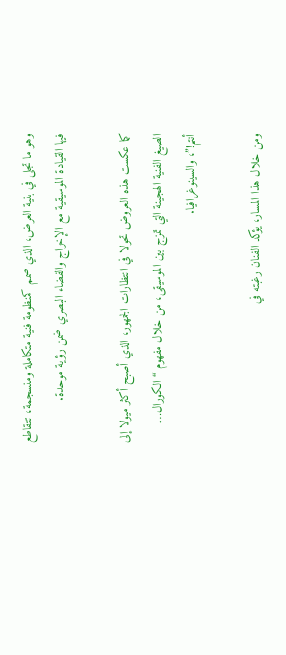وهو ما تجلى في بنية العرض، الذي صمم كمنظومة فنية متكاملة ومنسجمة، تتقاطع فيها القيادة الموسيقية مع الإخراج والفضاء البصري ضمن رؤية موحدة.

كما عكست هذه العروض تحولا في انتظارات الجمهور، الذي أصبح أكثر ميولا إلى الصيغ الفنية الهجينة التي تمزج بين الموسيقى، من خلال مفهوم “الكورال… أنتم!”، والسينوغرافيا.

ومن خلال هذا المسار، يؤكد الفنان رغبته في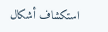استكشاف أشكال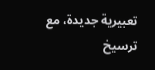تعبيرية جديدة، مع ترسيخ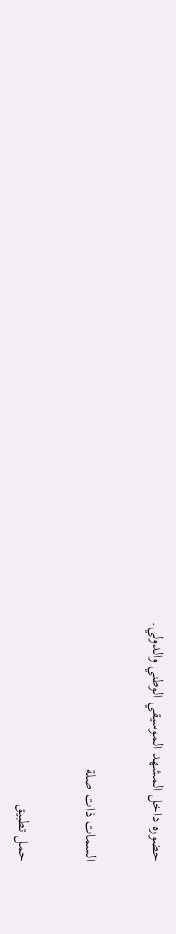حضوره داخل المشهد الموسيقي الوطني والدولي.

السمات ذات صلة

حمل تطبيق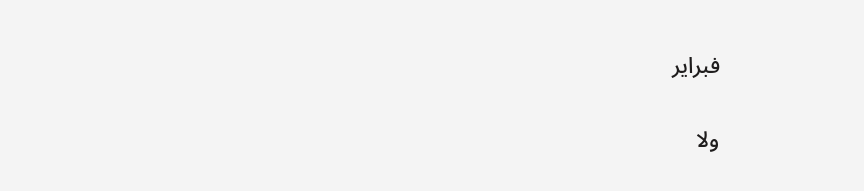فبراير

ولا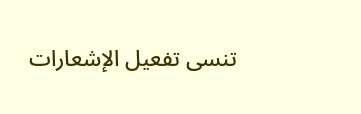تنسى تفعيل الإشعارات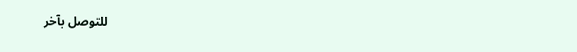للتوصل بآخر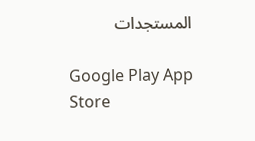المستجدات

Google Play App Store